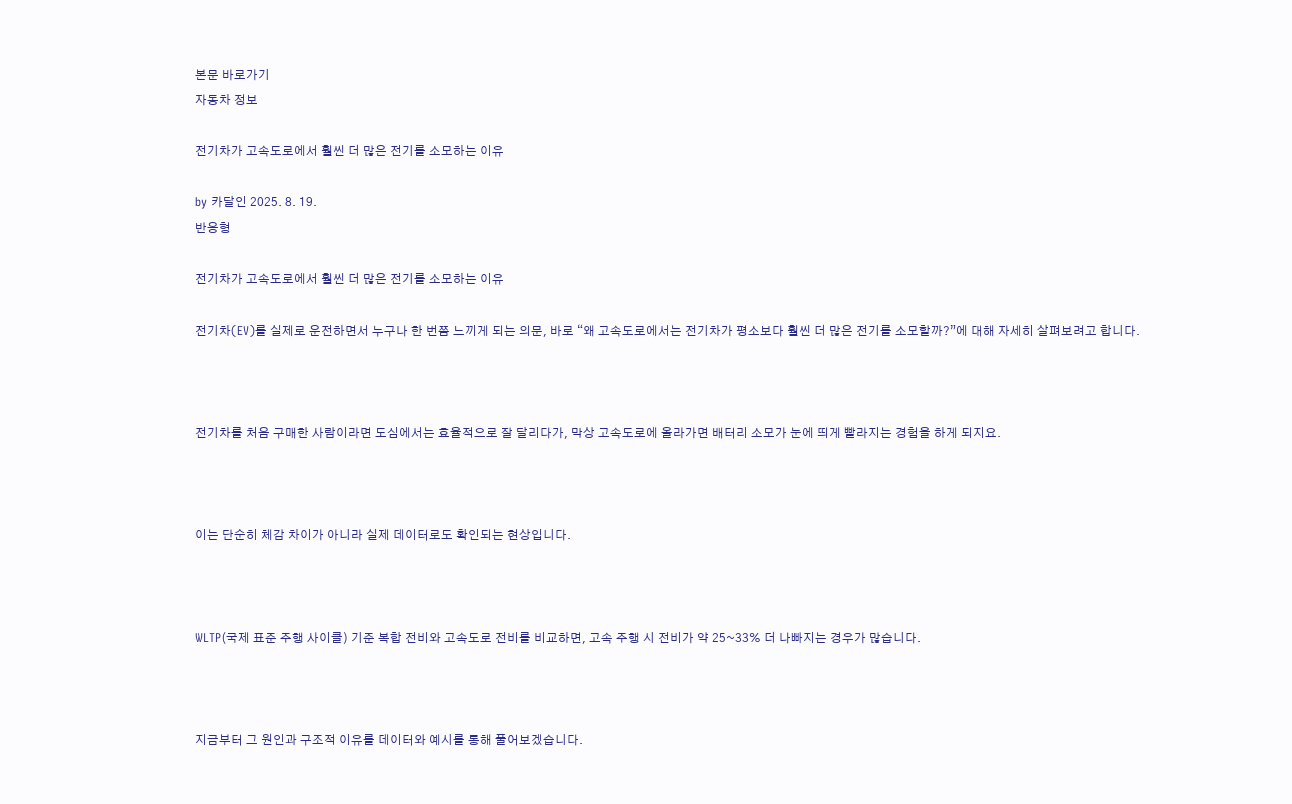본문 바로가기
자동차 정보

전기차가 고속도로에서 훨씬 더 많은 전기를 소모하는 이유

by 카달인 2025. 8. 19.
반응형

전기차가 고속도로에서 훨씬 더 많은 전기를 소모하는 이유

전기차(EV)를 실제로 운전하면서 누구나 한 번쯤 느끼게 되는 의문, 바로 “왜 고속도로에서는 전기차가 평소보다 훨씬 더 많은 전기를 소모할까?”에 대해 자세히 살펴보려고 합니다.



전기차를 처음 구매한 사람이라면 도심에서는 효율적으로 잘 달리다가, 막상 고속도로에 올라가면 배터리 소모가 눈에 띄게 빨라지는 경험을 하게 되지요.



이는 단순히 체감 차이가 아니라 실제 데이터로도 확인되는 현상입니다.



WLTP(국제 표준 주행 사이클) 기준 복합 전비와 고속도로 전비를 비교하면, 고속 주행 시 전비가 약 25~33% 더 나빠지는 경우가 많습니다.



지금부터 그 원인과 구조적 이유를 데이터와 예시를 통해 풀어보겠습니다.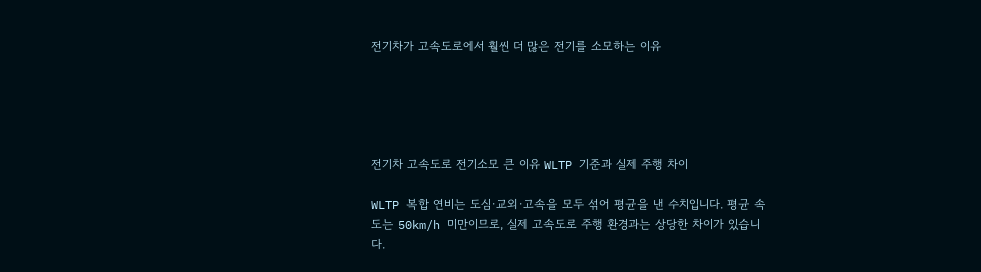전기차가 고속도로에서 훨씬 더 많은 전기를 소모하는 이유





전기차 고속도로 전기소모 큰 이유 WLTP 기준과 실제 주행 차이

WLTP 복합 연비는 도심·교외·고속을 모두 섞어 평균을 낸 수치입니다. 평균 속도는 50km/h 미만이므로, 실제 고속도로 주행 환경과는 상당한 차이가 있습니다.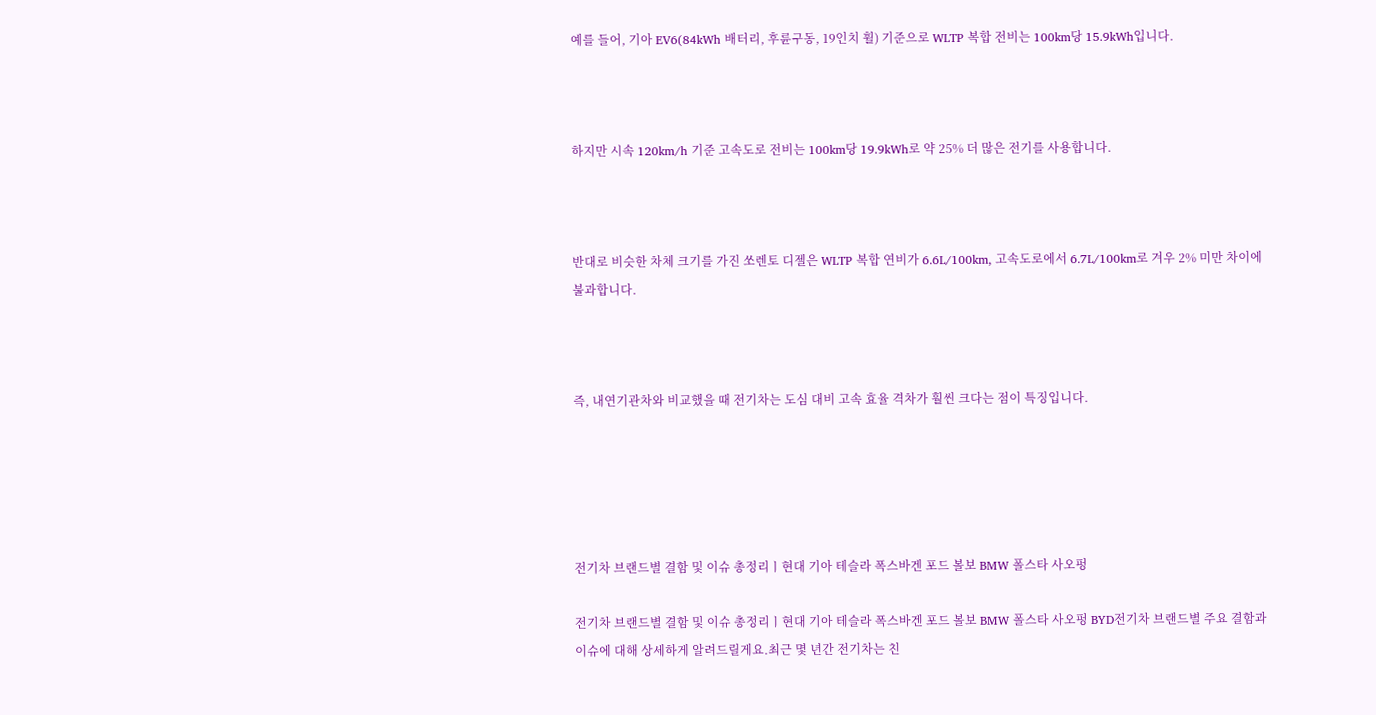예를 들어, 기아 EV6(84kWh 배터리, 후륜구동, 19인치 휠) 기준으로 WLTP 복합 전비는 100km당 15.9kWh입니다.



하지만 시속 120km/h 기준 고속도로 전비는 100km당 19.9kWh로 약 25% 더 많은 전기를 사용합니다.



반대로 비슷한 차체 크기를 가진 쏘렌토 디젤은 WLTP 복합 연비가 6.6L/100km, 고속도로에서 6.7L/100km로 겨우 2% 미만 차이에 불과합니다.



즉, 내연기관차와 비교했을 때 전기차는 도심 대비 고속 효율 격차가 훨씬 크다는 점이 특징입니다.





전기차 브랜드별 결함 및 이슈 총정리ㅣ현대 기아 테슬라 폭스바겐 포드 볼보 BMW 폴스타 사오펑

전기차 브랜드별 결함 및 이슈 총정리ㅣ현대 기아 테슬라 폭스바겐 포드 볼보 BMW 폴스타 사오펑 BYD전기차 브랜드별 주요 결함과 이슈에 대해 상세하게 알려드릴게요.최근 몇 년간 전기차는 친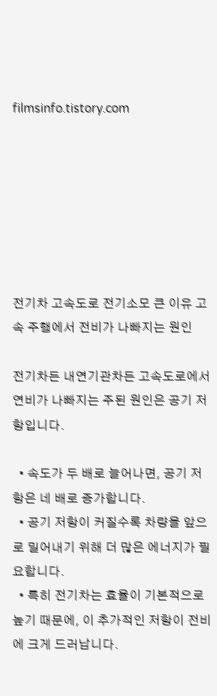filmsinfo.tistory.com







전기차 고속도로 전기소모 큰 이유 고속 주행에서 전비가 나빠지는 원인

전기차든 내연기관차든 고속도로에서 연비가 나빠지는 주된 원인은 공기 저항입니다.

  • 속도가 두 배로 늘어나면, 공기 저항은 네 배로 증가합니다.
  • 공기 저항이 커질수록 차량을 앞으로 밀어내기 위해 더 많은 에너지가 필요합니다.
  • 특히 전기차는 효율이 기본적으로 높기 때문에, 이 추가적인 저항이 전비에 크게 드러납니다.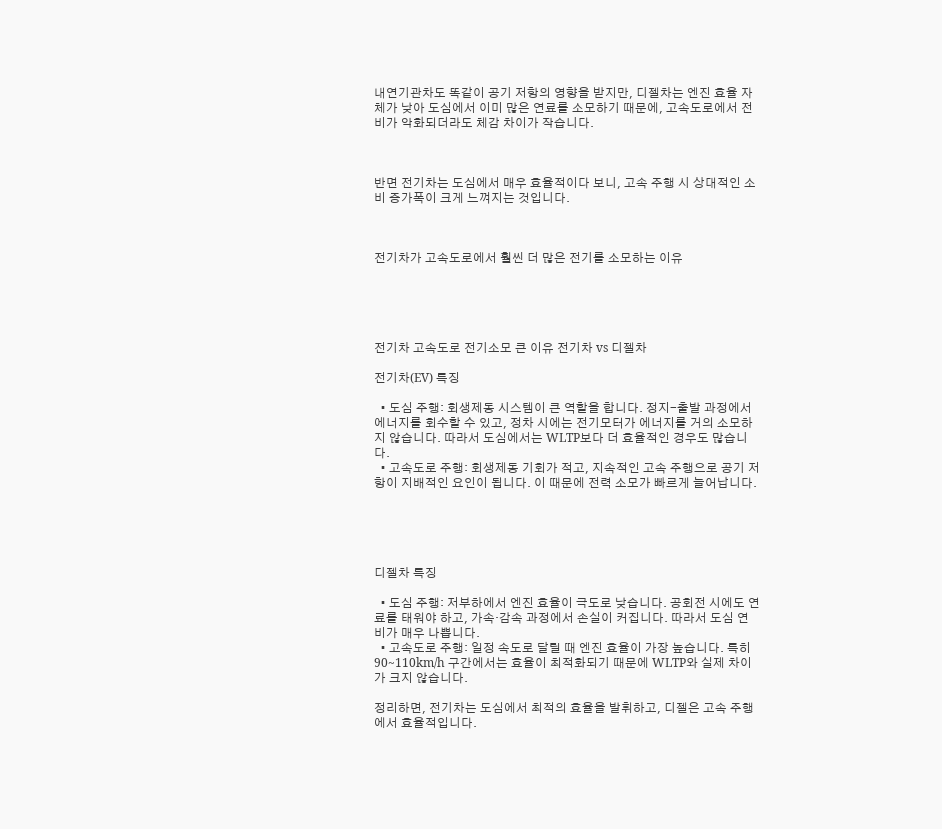내연기관차도 똑같이 공기 저항의 영향을 받지만, 디젤차는 엔진 효율 자체가 낮아 도심에서 이미 많은 연료를 소모하기 때문에, 고속도로에서 전비가 악화되더라도 체감 차이가 작습니다.



반면 전기차는 도심에서 매우 효율적이다 보니, 고속 주행 시 상대적인 소비 증가폭이 크게 느껴지는 것입니다.



전기차가 고속도로에서 훨씬 더 많은 전기를 소모하는 이유





전기차 고속도로 전기소모 큰 이유 전기차 vs 디젤차

전기차(EV) 특징

  • 도심 주행: 회생제동 시스템이 큰 역할을 합니다. 정지-출발 과정에서 에너지를 회수할 수 있고, 정차 시에는 전기모터가 에너지를 거의 소모하지 않습니다. 따라서 도심에서는 WLTP보다 더 효율적인 경우도 많습니다.
  • 고속도로 주행: 회생제동 기회가 적고, 지속적인 고속 주행으로 공기 저항이 지배적인 요인이 됩니다. 이 때문에 전력 소모가 빠르게 늘어납니다.





디젤차 특징

  • 도심 주행: 저부하에서 엔진 효율이 극도로 낮습니다. 공회전 시에도 연료를 태워야 하고, 가속·감속 과정에서 손실이 커집니다. 따라서 도심 연비가 매우 나쁩니다.
  • 고속도로 주행: 일정 속도로 달릴 때 엔진 효율이 가장 높습니다. 특히 90~110km/h 구간에서는 효율이 최적화되기 때문에 WLTP와 실제 차이가 크지 않습니다.

정리하면, 전기차는 도심에서 최적의 효율을 발휘하고, 디젤은 고속 주행에서 효율적입니다.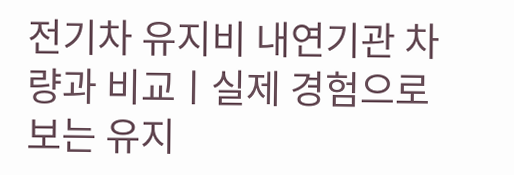전기차 유지비 내연기관 차량과 비교ㅣ실제 경험으로 보는 유지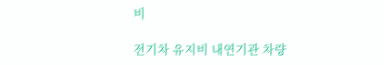비

전기차 유지비 내연기관 차량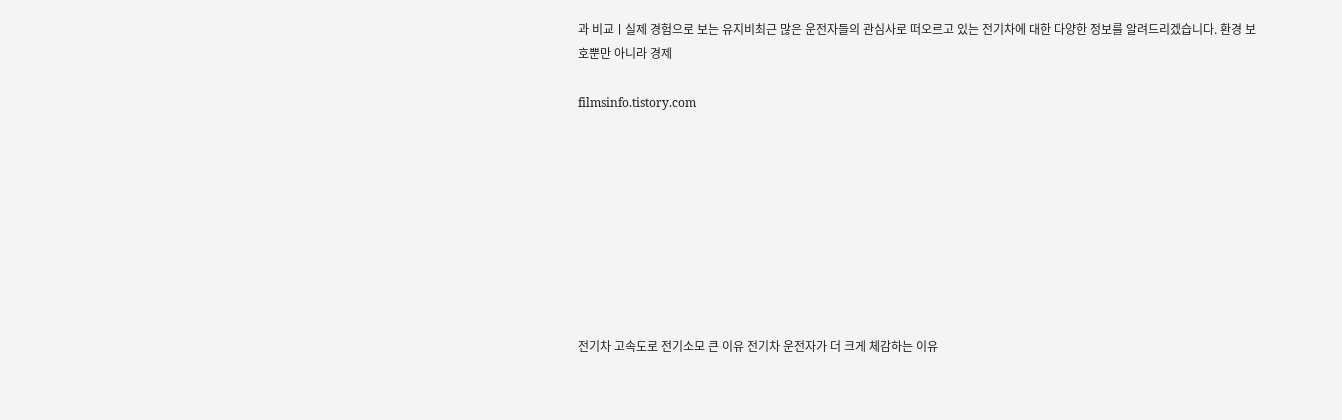과 비교ㅣ실제 경험으로 보는 유지비최근 많은 운전자들의 관심사로 떠오르고 있는 전기차에 대한 다양한 정보를 알려드리겠습니다. 환경 보호뿐만 아니라 경제

filmsinfo.tistory.com









전기차 고속도로 전기소모 큰 이유 전기차 운전자가 더 크게 체감하는 이유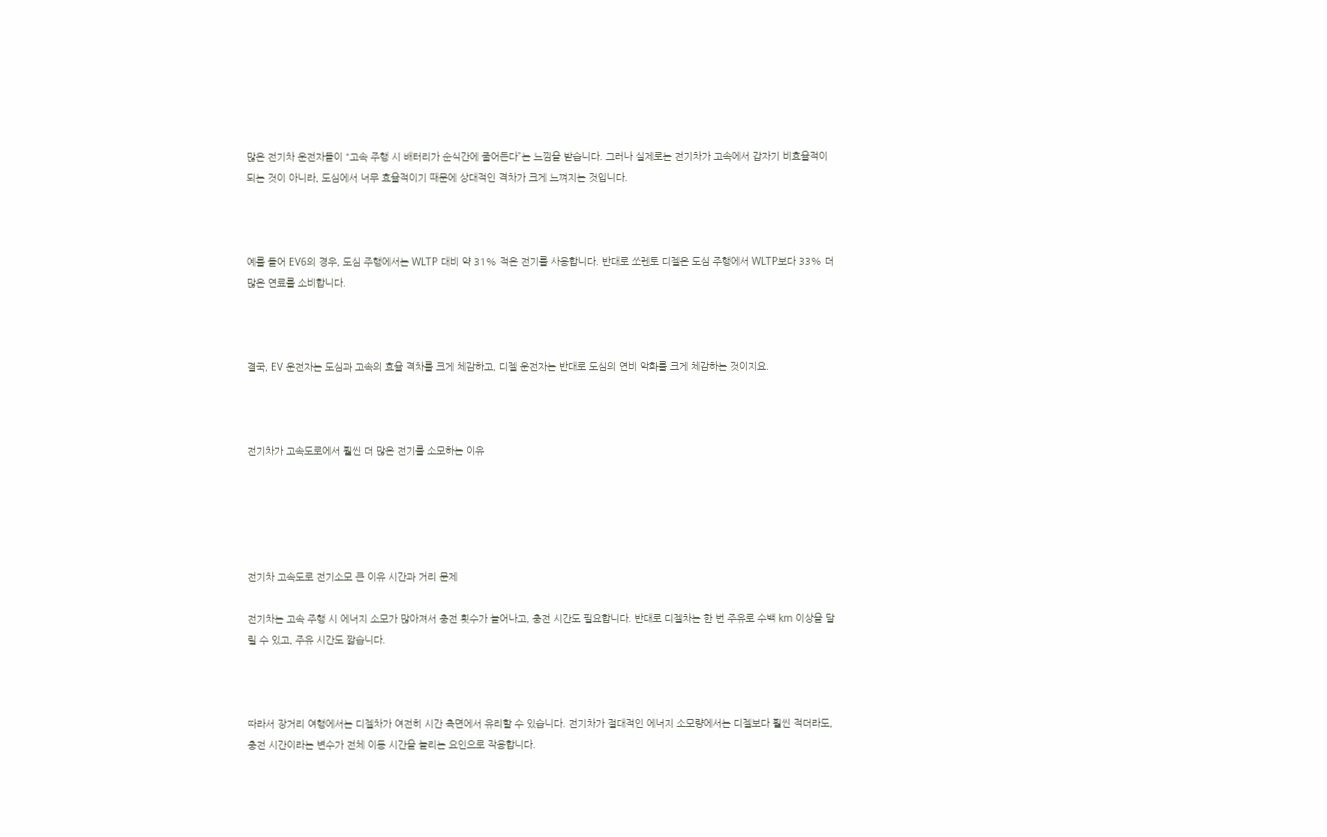많은 전기차 운전자들이 “고속 주행 시 배터리가 순식간에 줄어든다”는 느낌을 받습니다. 그러나 실제로는 전기차가 고속에서 갑자기 비효율적이 되는 것이 아니라, 도심에서 너무 효율적이기 때문에 상대적인 격차가 크게 느껴지는 것입니다.



예를 들어 EV6의 경우, 도심 주행에서는 WLTP 대비 약 31% 적은 전기를 사용합니다. 반대로 쏘렌토 디젤은 도심 주행에서 WLTP보다 33% 더 많은 연료를 소비합니다.



결국, EV 운전자는 도심과 고속의 효율 격차를 크게 체감하고, 디젤 운전자는 반대로 도심의 연비 악화를 크게 체감하는 것이지요.



전기차가 고속도로에서 훨씬 더 많은 전기를 소모하는 이유





전기차 고속도로 전기소모 큰 이유 시간과 거리 문제

전기차는 고속 주행 시 에너지 소모가 많아져서 충전 횟수가 늘어나고, 충전 시간도 필요합니다. 반대로 디젤차는 한 번 주유로 수백 km 이상을 달릴 수 있고, 주유 시간도 짧습니다.



따라서 장거리 여행에서는 디젤차가 여전히 시간 측면에서 유리할 수 있습니다. 전기차가 절대적인 에너지 소모량에서는 디젤보다 훨씬 적더라도, 충전 시간이라는 변수가 전체 이동 시간을 늘리는 요인으로 작용합니다.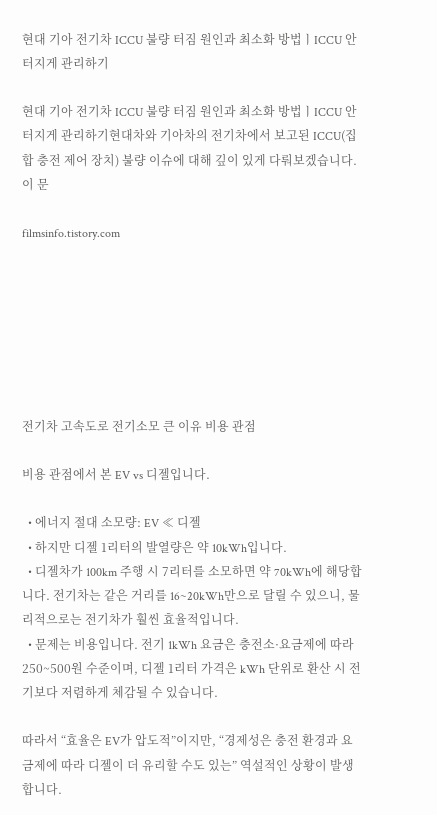현대 기아 전기차 ICCU 불량 터짐 원인과 최소화 방법ㅣICCU 안터지게 관리하기

현대 기아 전기차 ICCU 불량 터짐 원인과 최소화 방법ㅣICCU 안터지게 관리하기현대차와 기아차의 전기차에서 보고된 ICCU(집합 충전 제어 장치) 불량 이슈에 대해 깊이 있게 다뤄보겠습니다. 이 문

filmsinfo.tistory.com







전기차 고속도로 전기소모 큰 이유 비용 관점

비용 관점에서 본 EV vs 디젤입니다.

  • 에너지 절대 소모량: EV ≪ 디젤
  • 하지만 디젤 1리터의 발열량은 약 10kWh입니다.
  • 디젤차가 100km 주행 시 7리터를 소모하면 약 70kWh에 해당합니다. 전기차는 같은 거리를 16~20kWh만으로 달릴 수 있으니, 물리적으로는 전기차가 훨씬 효율적입니다.
  • 문제는 비용입니다. 전기 1kWh 요금은 충전소·요금제에 따라 250~500원 수준이며, 디젤 1리터 가격은 kWh 단위로 환산 시 전기보다 저렴하게 체감될 수 있습니다.

따라서 “효율은 EV가 압도적”이지만, “경제성은 충전 환경과 요금제에 따라 디젤이 더 유리할 수도 있는” 역설적인 상황이 발생합니다.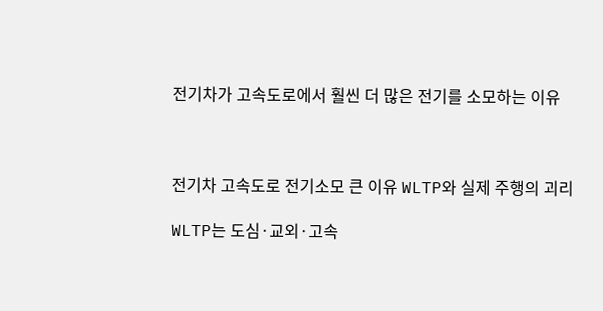전기차가 고속도로에서 훨씬 더 많은 전기를 소모하는 이유



전기차 고속도로 전기소모 큰 이유 WLTP와 실제 주행의 괴리

WLTP는 도심·교외·고속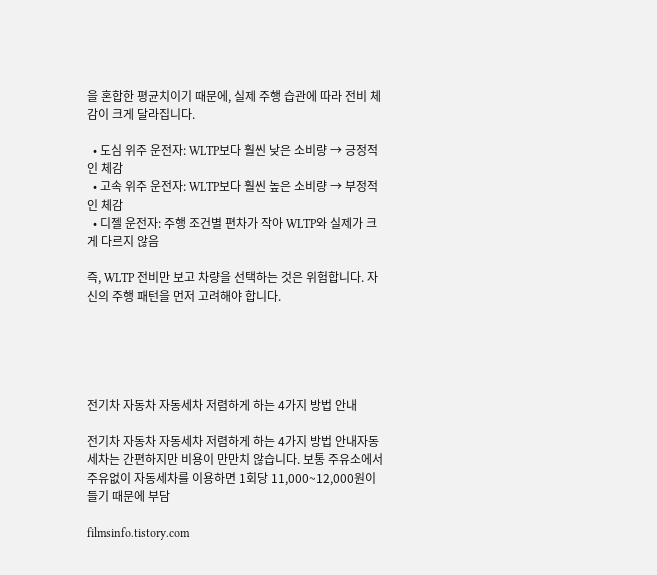을 혼합한 평균치이기 때문에, 실제 주행 습관에 따라 전비 체감이 크게 달라집니다.

  • 도심 위주 운전자: WLTP보다 훨씬 낮은 소비량 → 긍정적인 체감
  • 고속 위주 운전자: WLTP보다 훨씬 높은 소비량 → 부정적인 체감
  • 디젤 운전자: 주행 조건별 편차가 작아 WLTP와 실제가 크게 다르지 않음

즉, WLTP 전비만 보고 차량을 선택하는 것은 위험합니다. 자신의 주행 패턴을 먼저 고려해야 합니다.





전기차 자동차 자동세차 저렴하게 하는 4가지 방법 안내

전기차 자동차 자동세차 저렴하게 하는 4가지 방법 안내자동세차는 간편하지만 비용이 만만치 않습니다. 보통 주유소에서 주유없이 자동세차를 이용하면 1회당 11,000~12,000원이 들기 때문에 부담

filmsinfo.tistory.com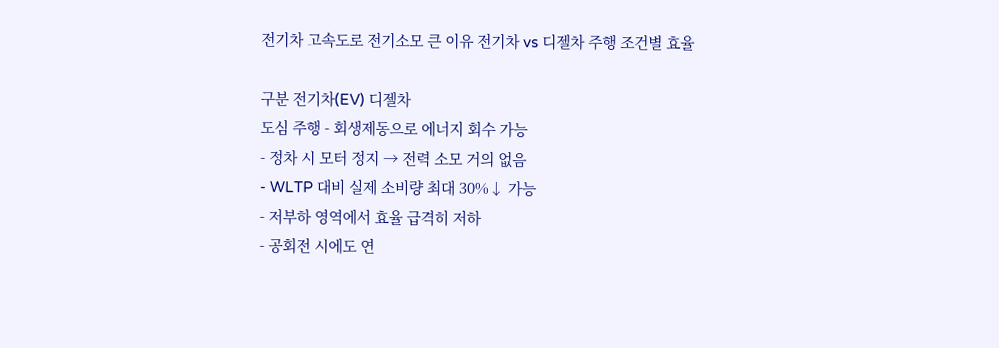전기차 고속도로 전기소모 큰 이유 전기차 vs 디젤차 주행 조건별 효율

구분 전기차(EV) 디젤차
도심 주행 - 회생제동으로 에너지 회수 가능
- 정차 시 모터 정지 → 전력 소모 거의 없음
- WLTP 대비 실제 소비량 최대 30%↓ 가능
- 저부하 영역에서 효율 급격히 저하
- 공회전 시에도 연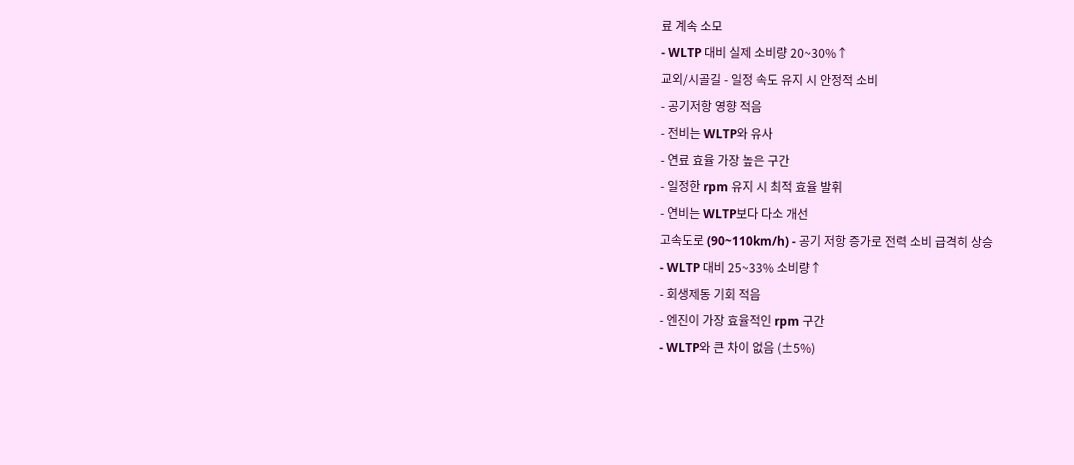료 계속 소모
- WLTP 대비 실제 소비량 20~30%↑
교외/시골길 - 일정 속도 유지 시 안정적 소비
- 공기저항 영향 적음
- 전비는 WLTP와 유사
- 연료 효율 가장 높은 구간
- 일정한 rpm 유지 시 최적 효율 발휘
- 연비는 WLTP보다 다소 개선
고속도로 (90~110km/h) - 공기 저항 증가로 전력 소비 급격히 상승
- WLTP 대비 25~33% 소비량↑
- 회생제동 기회 적음
- 엔진이 가장 효율적인 rpm 구간
- WLTP와 큰 차이 없음 (±5%)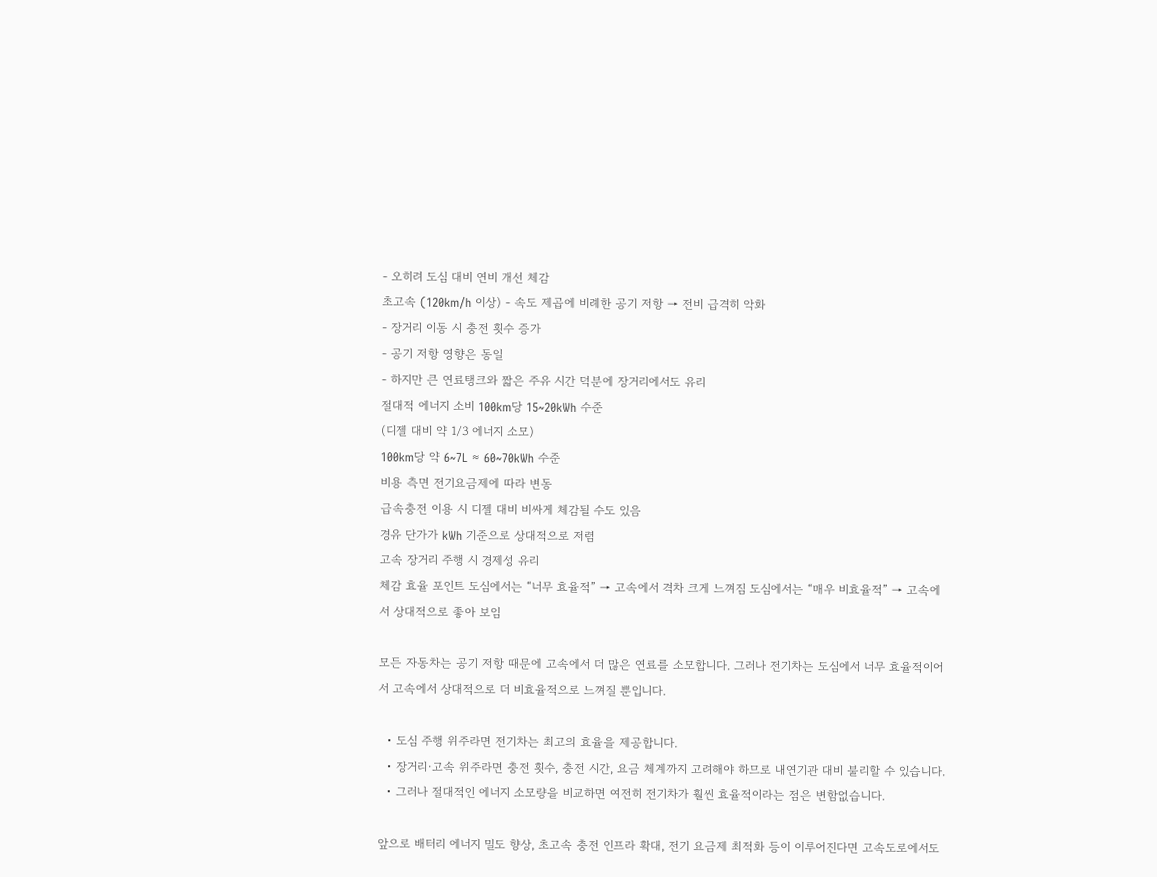- 오히려 도심 대비 연비 개선 체감
초고속 (120km/h 이상) - 속도 제곱에 비례한 공기 저항 → 전비 급격히 악화
- 장거리 이동 시 충전 횟수 증가
- 공기 저항 영향은 동일
- 하지만 큰 연료탱크와 짧은 주유 시간 덕분에 장거리에서도 유리
절대적 에너지 소비 100km당 15~20kWh 수준
(디젤 대비 약 1/3 에너지 소모)
100km당 약 6~7L ≈ 60~70kWh 수준
비용 측면 전기요금제에 따라 변동
급속충전 이용 시 디젤 대비 비싸게 체감될 수도 있음
경유 단가가 kWh 기준으로 상대적으로 저렴
고속 장거리 주행 시 경제성 유리
체감 효율 포인트 도심에서는 “너무 효율적” → 고속에서 격차 크게 느껴짐 도심에서는 “매우 비효율적” → 고속에서 상대적으로 좋아 보임

모든 자동차는 공기 저항 때문에 고속에서 더 많은 연료를 소모합니다. 그러나 전기차는 도심에서 너무 효율적이어서 고속에서 상대적으로 더 비효율적으로 느껴질 뿐입니다.

  • 도심 주행 위주라면 전기차는 최고의 효율을 제공합니다.
  • 장거리·고속 위주라면 충전 횟수, 충전 시간, 요금 체계까지 고려해야 하므로 내연기관 대비 불리할 수 있습니다.
  • 그러나 절대적인 에너지 소모량을 비교하면 여전히 전기차가 훨씬 효율적이라는 점은 변함없습니다.

앞으로 배터리 에너지 밀도 향상, 초고속 충전 인프라 확대, 전기 요금제 최적화 등이 이루어진다면 고속도로에서도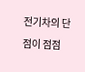전기차의 단점이 점점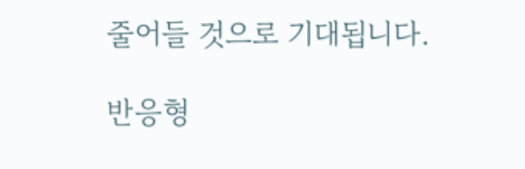줄어들 것으로 기대됩니다.

반응형